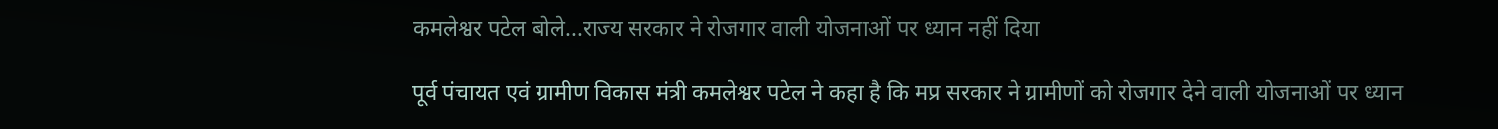कमलेश्वर पटेल बोले...राज्य सरकार ने रोजगार वाली योजनाओं पर ध्यान नहीं दिया

पूर्व पंचायत एवं ग्रामीण विकास मंत्री कमलेश्वर पटेल ने कहा है कि मप्र सरकार ने ग्रामीणों को रोजगार देने वाली योजनाओं पर ध्यान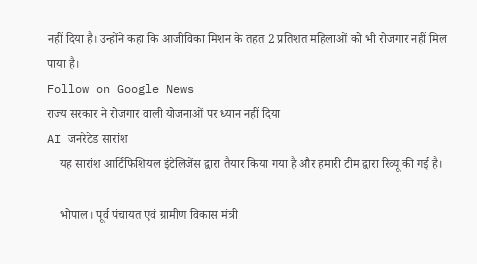नहीं दिया है। उन्होंने कहा कि आजीविका मिशन के तहत 2 प्रतिशत महिलाओं को भी रोजगार नहीं मिल पाया है।
Follow on Google News
राज्य सरकार ने रोजगार वाली योजनाओं पर ध्यान नहीं दिया
AI जनरेटेड सारांश
    यह सारांश आर्टिफिशियल इंटेलिजेंस द्वारा तैयार किया गया है और हमारी टीम द्वारा रिव्यू की गई है।

    भोपाल। पूर्व पंचायत एवं ग्रामीण विकास मंत्री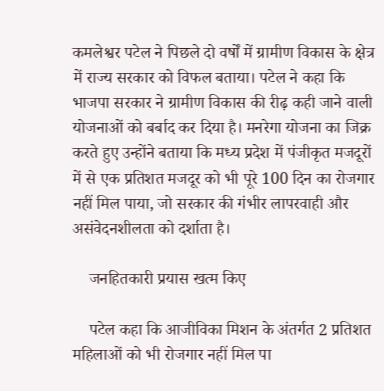कमलेश्वर पटेल ने पिछले दो वर्षों में ग्रामीण विकास के क्षेत्र में राज्य सरकार को विफल बताया। पटेल ने कहा कि भाजपा सरकार ने ग्रामीण विकास की रीढ़ कही जाने वाली योजनाओं को बर्बाद कर दिया है। मनरेगा योजना का जिक्र करते हुए उन्होंने बताया कि मध्य प्रदेश में पंजीकृत मजदूरों में से एक प्रतिशत मजदूर को भी पूरे 100 दिन का रोजगार नहीं मिल पाया, जो सरकार की गंभीर लापरवाही और असंवेदनशीलता को दर्शाता है।

    जनहितकारी प्रयास खत्म किए

    पटेल कहा कि आजीविका मिशन के अंतर्गत 2 प्रतिशत महिलाओं को भी रोजगार नहीं मिल पा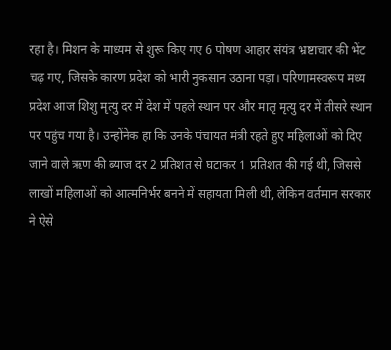रहा है। मिशन के माध्यम से शुरू किए गए 6 पोषण आहार संयंत्र भ्रष्टाचार की भेंट चढ़ गए, जिसके कारण प्रदेश को भारी नुकसान उठाना पड़ा। परिणामस्वरूप मध्य प्रदेश आज शिशु मृत्यु दर में देश में पहले स्थान पर और मातृ मृत्यु दर में तीसरे स्थान पर पहुंच गया है। उन्होंनेक हा कि उनके पंचायत मंत्री रहते हुए महिलाओं को दिए जाने वाले ऋण की ब्याज दर 2 प्रतिशत से घटाकर 1 प्रतिशत की गई थी, जिससे लाखों महिलाओं को आत्मनिर्भर बनने में सहायता मिली थी, लेकिन वर्तमान सरकार ने ऐसे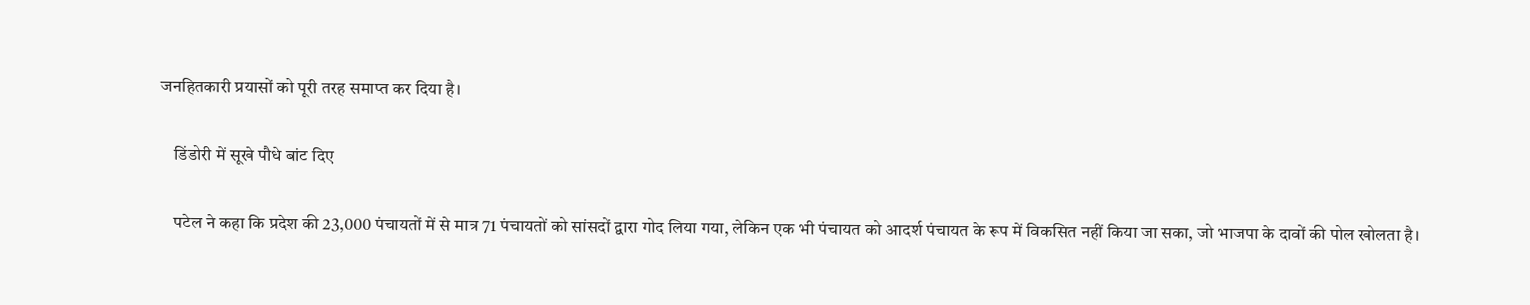जनहितकारी प्रयासों को पूरी तरह समाप्त कर दिया है।

    डिंडोरी में सूखे पौधे बांट दिए

    पटेल ने कहा कि प्रदेश की 23,000 पंचायतों में से मात्र 71 पंचायतों को सांसदों द्वारा गोद लिया गया, लेकिन एक भी पंचायत को आदर्श पंचायत के रूप में विकसित नहीं किया जा सका, जो भाजपा के दावों की पोल खोलता है।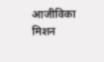आजीविका मिशन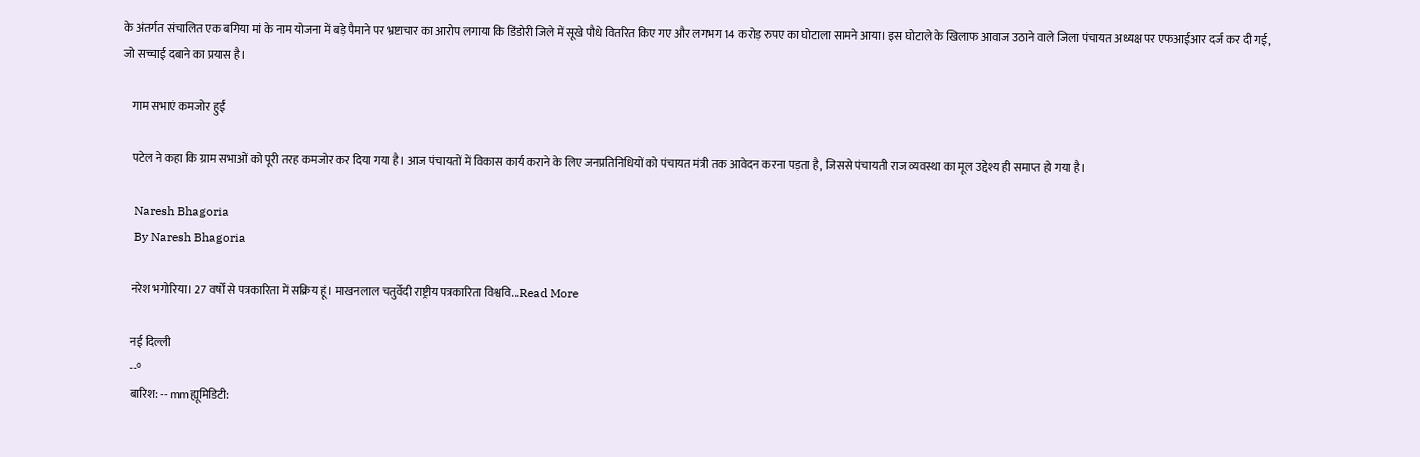के अंतर्गत संचालित एक बगिया मां के नाम योजना में बड़े पैमाने पर भ्रष्टाचार का आरोप लगाया कि डिंडोरी जिले में सूखे पौधे वितरित किए गए और लगभग 14 करोड़ रुपए का घोटाला सामने आया। इस घोटाले के खिलाफ आवाज उठाने वाले जिला पंचायत अध्यक्ष पर एफआईआर दर्ज कर दी गई, जो सच्चाई दबाने का प्रयास है।

    गाम सभाएं कमजोर हुईं

    पटेल ने कहा कि ग्राम सभाओं को पूरी तरह कमजोर कर दिया गया है। आज पंचायतों में विकास कार्य कराने के लिए जनप्रतिनिधियों को पंचायत मंत्री तक आवेदन करना पड़ता है, जिससे पंचायती राज व्यवस्था का मूल उद्देश्य ही समाप्त हो गया है।

    Naresh Bhagoria
    By Naresh Bhagoria

    नरेश भगोरिया। 27 वर्षों से पत्रकारिता में सक्रिय हूं। माखनलाल चतुर्वेदी राष्ट्रीय पत्रकारिता विश्ववि...Read More

    नई दिल्ली
    --°
    बारिश: -- mmह्यूमिडिटी: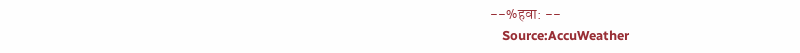--%हवा: --
    Source:AccuWeather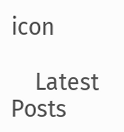icon

    Latest Posts